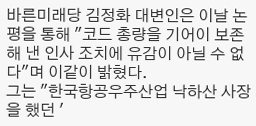바른미래당 김정화 대변인은 이날 논평을 통해 "코드 총량을 기어이 보존해 낸 인사 조치에 유감이 아닐 수 없다"며 이같이 밝혔다.
그는 "한국항공우주산업 낙하산 사장을 했던 '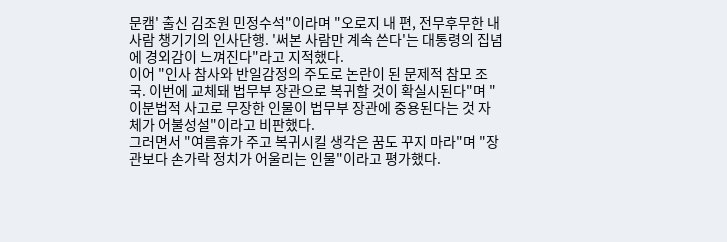문캠' 출신 김조원 민정수석"이라며 "오로지 내 편, 전무후무한 내 사람 챙기기의 인사단행. '써본 사람만 계속 쓴다'는 대통령의 집념에 경외감이 느껴진다"라고 지적했다.
이어 "인사 참사와 반일감정의 주도로 논란이 된 문제적 참모 조국. 이번에 교체돼 법무부 장관으로 복귀할 것이 확실시된다"며 "이분법적 사고로 무장한 인물이 법무부 장관에 중용된다는 것 자체가 어불성설"이라고 비판했다.
그러면서 "여름휴가 주고 복귀시킬 생각은 꿈도 꾸지 마라"며 "장관보다 손가락 정치가 어울리는 인물"이라고 평가했다.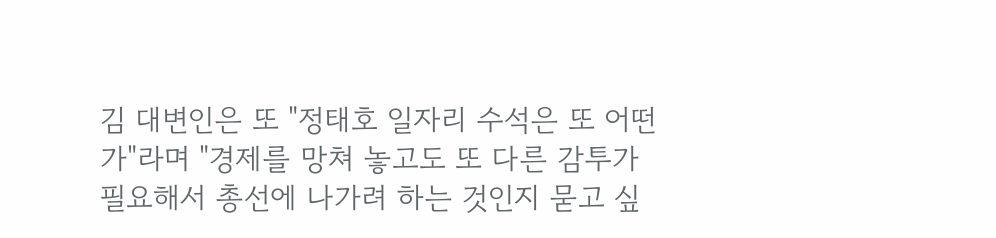김 대변인은 또 "정태호 일자리 수석은 또 어떤가"라며 "경제를 망쳐 놓고도 또 다른 감투가 필요해서 총선에 나가려 하는 것인지 묻고 싶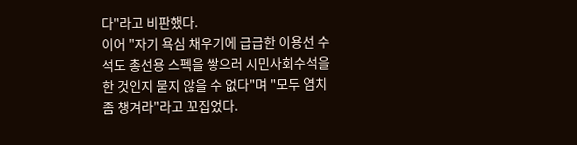다"라고 비판했다.
이어 "자기 욕심 채우기에 급급한 이용선 수석도 총선용 스펙을 쌓으러 시민사회수석을 한 것인지 묻지 않을 수 없다"며 "모두 염치 좀 챙겨라"라고 꼬집었다.